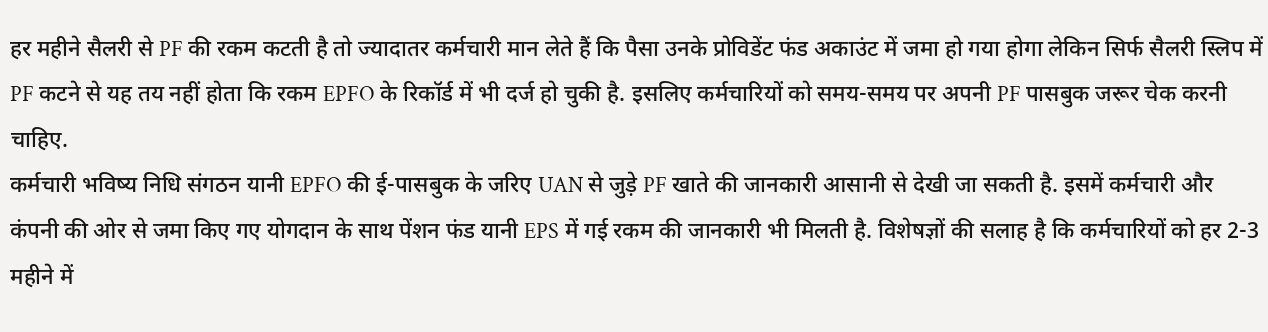हर महीने सैलरी से PF की रकम कटती है तो ज्यादातर कर्मचारी मान लेते हैं कि पैसा उनके प्रोविडेंट फंड अकाउंट में जमा हो गया होगा लेकिन सिर्फ सैलरी स्लिप में PF कटने से यह तय नहीं होता कि रकम EPFO के रिकॉर्ड में भी दर्ज हो चुकी है. इसलिए कर्मचारियों को समय-समय पर अपनी PF पासबुक जरूर चेक करनी चाहिए.
कर्मचारी भविष्य निधि संगठन यानी EPFO की ई-पासबुक के जरिए UAN से जुड़े PF खाते की जानकारी आसानी से देखी जा सकती है. इसमें कर्मचारी और कंपनी की ओर से जमा किए गए योगदान के साथ पेंशन फंड यानी EPS में गई रकम की जानकारी भी मिलती है. विशेषज्ञों की सलाह है कि कर्मचारियों को हर 2-3 महीने में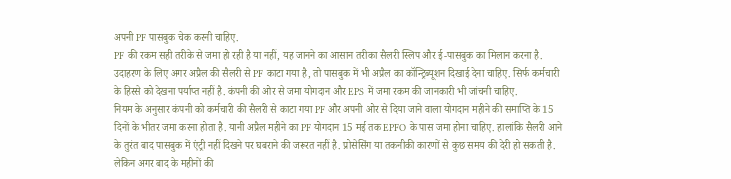अपनी PF पासबुक चेक करनी चाहिए.
PF की रकम सही तरीके से जमा हो रही है या नहीं, यह जानने का आसान तरीका सैलरी स्लिप और ई-पासबुक का मिलान करना है. उदाहरण के लिए अगर अप्रैल की सैलरी से PF काटा गया है, तो पासबुक में भी अप्रैल का कॉन्ट्रिब्यूशन दिखाई देना चाहिए. सिर्फ कर्मचारी के हिस्से को देखना पर्याप्त नहीं है. कंपनी की ओर से जमा योगदान और EPS में जमा रकम की जानकारी भी जांचनी चाहिए.
नियम के अनुसार कंपनी को कर्मचारी की सैलरी से काटा गया PF और अपनी ओर से दिया जाने वाला योगदान महीने की समाप्ति के 15 दिनों के भीतर जमा करना होता है. यानी अप्रैल महीने का PF योगदान 15 मई तक EPFO के पास जमा होना चाहिए. हालांकि सैलरी आने के तुरंत बाद पासबुक में एंट्री नहीं दिखने पर घबराने की जरूरत नहीं है. प्रोसेसिंग या तकनीकी कारणों से कुछ समय की देरी हो सकती है.
लेकिन अगर बाद के महीनों की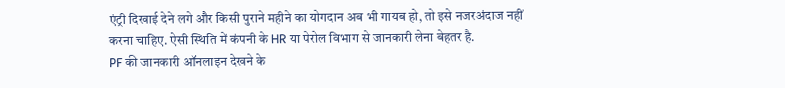एंट्री दिखाई देने लगे और किसी पुराने महीने का योगदान अब भी गायब हो, तो इसे नजरअंदाज नहीं करना चाहिए. ऐसी स्थिति में कंपनी के HR या पेरोल विभाग से जानकारी लेना बेहतर है.
PF की जानकारी ऑनलाइन देखने के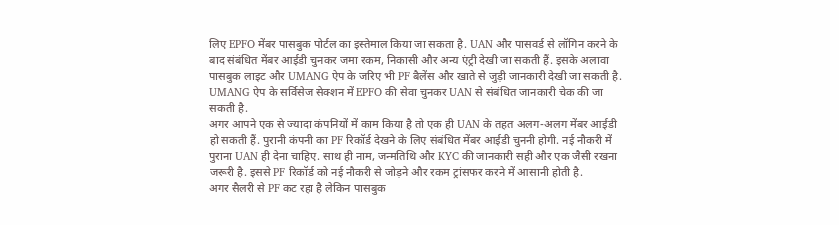लिए EPFO मेंबर पासबुक पोर्टल का इस्तेमाल किया जा सकता है. UAN और पासवर्ड से लॉगिन करने के बाद संबंधित मेंबर आईडी चुनकर जमा रकम, निकासी और अन्य एंट्री देखी जा सकती हैं. इसके अलावा पासबुक लाइट और UMANG ऐप के जरिए भी PF बैलेंस और खाते से जुड़ी जानकारी देखी जा सकती है. UMANG ऐप के सर्विसेज सेक्शन में EPFO की सेवा चुनकर UAN से संबंधित जानकारी चेक की जा सकती है.
अगर आपने एक से ज्यादा कंपनियों में काम किया है तो एक ही UAN के तहत अलग-अलग मेंबर आईडी हो सकती हैं. पुरानी कंपनी का PF रिकॉर्ड देखने के लिए संबंधित मेंबर आईडी चुननी होगी. नई नौकरी में पुराना UAN ही देना चाहिए. साथ ही नाम, जन्मतिथि और KYC की जानकारी सही और एक जैसी रखना जरूरी है. इससे PF रिकॉर्ड को नई नौकरी से जोड़ने और रकम ट्रांसफर करने में आसानी होती है.
अगर सैलरी से PF कट रहा है लेकिन पासबुक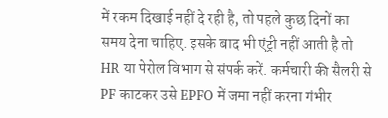में रकम दिखाई नहीं दे रही है, तो पहले कुछ दिनों का समय देना चाहिए. इसके बाद भी एंट्री नहीं आती है तो HR या पेरोल विभाग से संपर्क करें. कर्मचारी की सैलरी से PF काटकर उसे EPFO में जमा नहीं करना गंभीर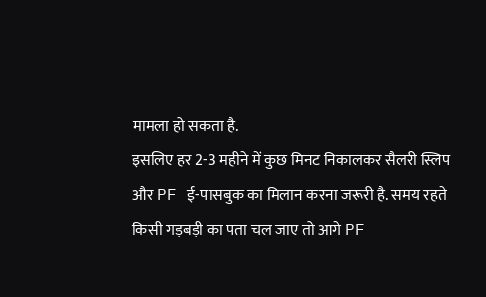मामला हो सकता है.
इसलिए हर 2-3 महीने में कुछ मिनट निकालकर सैलरी स्लिप और PF ई-पासबुक का मिलान करना जरूरी है. समय रहते किसी गड़बड़ी का पता चल जाए तो आगे PF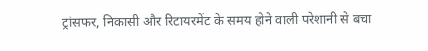ट्रांसफर, निकासी और रिटायरमेंट के समय होने वाली परेशानी से बचा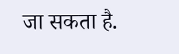जा सकता है.